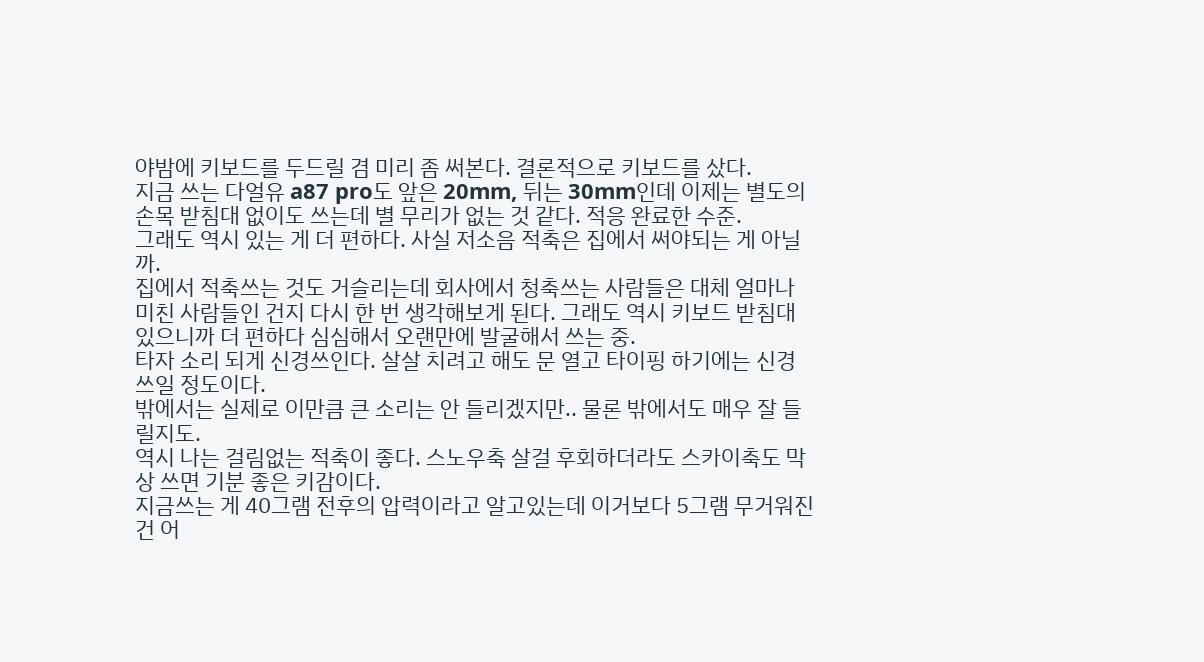야밤에 키보드를 두드릴 겸 미리 좀 써본다. 결론적으로 키보드를 샀다.
지금 쓰는 다얼유 a87 pro도 앞은 20mm, 뒤는 30mm인데 이제는 별도의 손목 받침대 없이도 쓰는데 별 무리가 없는 것 같다. 적응 완료한 수준.
그래도 역시 있는 게 더 편하다. 사실 저소음 적축은 집에서 써야되는 게 아닐까.
집에서 적축쓰는 것도 거슬리는데 회사에서 청축쓰는 사람들은 대체 얼마나 미친 사람들인 건지 다시 한 번 생각해보게 된다. 그래도 역시 키보드 받침대 있으니까 더 편하다 심심해서 오랜만에 발굴해서 쓰는 중.
타자 소리 되게 신경쓰인다. 살살 치려고 해도 문 열고 타이핑 하기에는 신경 쓰일 정도이다.
밖에서는 실제로 이만큼 큰 소리는 안 들리겠지만.. 물론 밖에서도 매우 잘 들릴지도.
역시 나는 걸림없는 적축이 좋다. 스노우축 살걸 후회하더라도 스카이축도 막상 쓰면 기분 좋은 키감이다.
지금쓰는 게 40그램 전후의 압력이라고 알고있는데 이거보다 5그램 무거워진건 어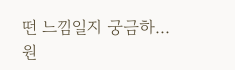떤 느낌일지 궁금하...
원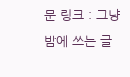문 링크 : 그냥 밤에 쓰는 글